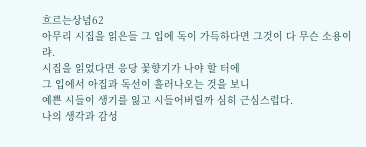흐르는상념62
아무리 시집을 읽은들 그 입에 독이 가득하다면 그것이 다 무슨 소용이랴.
시집을 읽었다면 응당 꽃향기가 나야 할 터에
그 입에서 아집과 독선이 흘러나오는 것을 보니
예쁜 시들이 생기를 잃고 시들어버릴까 심히 근심스럽다.
나의 생각과 감성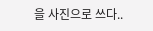을 사진으로 쓰다..